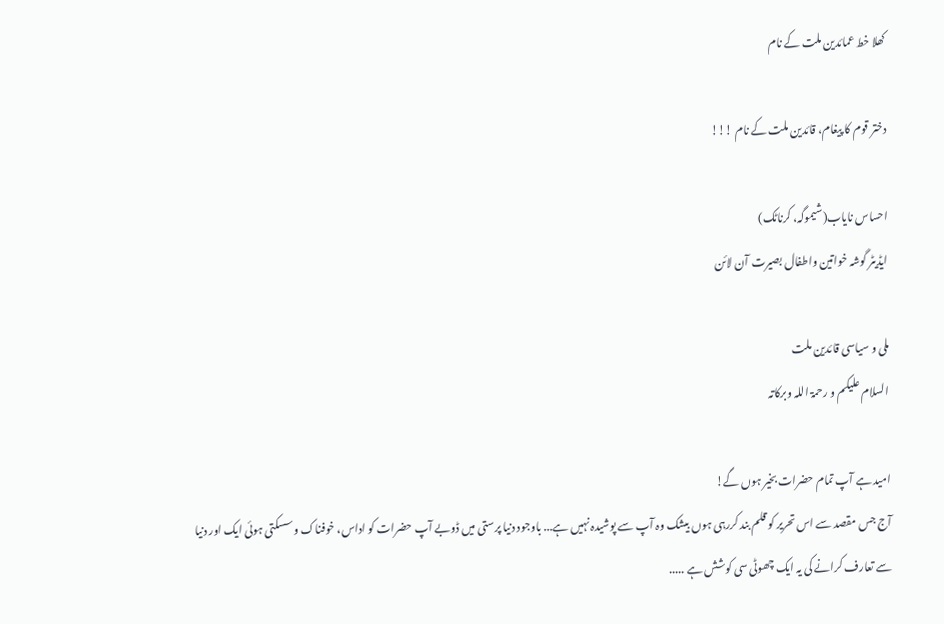کھلا خط عمائدین ملت کے نام

دختر قوم کا پیغام، قائدین ملت کے نام !!!

احساس نایاب(شیموگہ، کرناٹک)
ایڈیٹر گوشہ خواتین واطفال بصیرت آن لائن

ملی و سیاسی قائدین ملت
السلام علیکم و رحمۃ اللہ وبرکاتہ

امید ہے آپ تمام حضرات بخیر ہوں گے!
آج جس مقصد سے اس تحریر کو قلم بند کررہی ہوں بیشک وہ آپ سے پوشیدہ نہیں ہے... باوجود دنیا پرستی میں ڈوبے آپ حضرات کو اداس، خوفناک و سسکتی ہوئی ایک اور دنیا سے تعارف کرانے کی یہ ایک چھوٹی سی کوشش ہے .....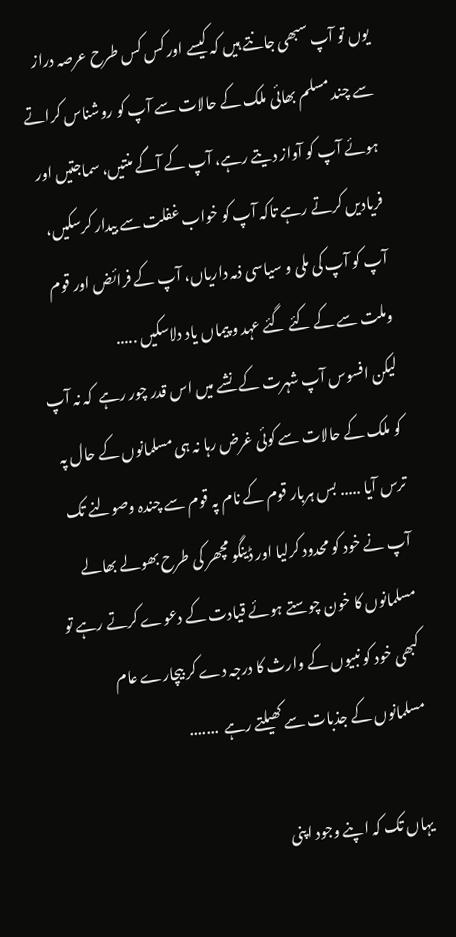یوں تو آپ سبھی جانتے ہیں کہ کیسے اور کس کس طرح عرصہ دراز  سے چند مسلم بھائی ملک کے حالات سے آپ کو روشناس کراتے ہوئے آپ کو آواز دیتے رہے، آپ کے آگے منتیں، سماجتیں اور فریادیں کرتے رہے تاکہ آپ کو خواب غفلت سے بیدار کرسکیں، آپ کو آپ کی ملی و سیاسی ذمہ داریاں، آپ کے فرائض اور قوم وملت سے کے کئے گئے عہد و پیماں یاد دلاسکیں .....
لیکن افسوس آپ شہرت کے نشے میں اس قدر چور رہے  کہ نہ آپ کو ملک کے حالات سے کوئی غرض رہا نہ ہی مسلمانوں کے حال پہ ترس آیا ..... بس ہربار قوم کے نام پہ قوم سے چندہ وصولنے تک آپ نے خود کو محدود کرلیا اور ڈینگو مچھر کی طرح بھولے بھالے مسلمانوں کا خون چوستے ہوئے قیادت کے دعوے کرتے رہے تو کبھی خود کو نبیوں کے وارث کا درجہ دے کر بیچارے عام مسلمانوں کے جذبات سے کھیلتے رہے  .......

یہاں تک کہ اپنے وجود اپنی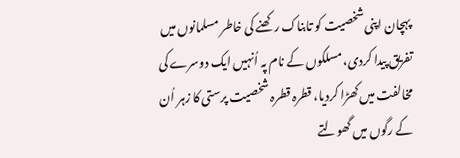پہچان اپنی شخصیت کو تابناک رکھنے کی خاطر مسلمانوں میں تفریق پیدا کردی، مسلکوں کے نام پہ اُنہیں ایک دوسرے کی مخالفت میں کھڑا کردیا، قطرہ قطرہ شخصیت پرستی کا زہر اُن کے رگوں میں گھولتے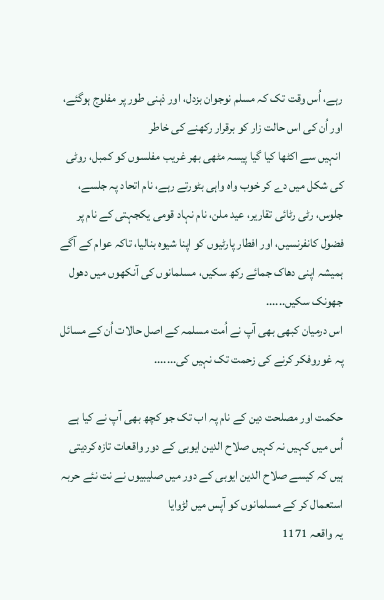رہے، اُس وقت تک کہ مسلم نوجوان بزدل، اور ذہنی طور پر مفلوج ہوگئے، اور اُن کی اس حالت زار کو برقرار رکھنے کی خاطر
 انہیں سے اکٹھا کیا گیا پیسہ مٹھی بھر غریب مفلسوں کو کمبل، روٹی کی شکل میں دے کر خوب واہ واہی بٹورتے رہے، نام اتحاد پہ جلسے، جلوس، رٹی رٹائی تقاریر، عید ملن، نام نہاد قومی یکجہتی کے نام پر فضول کانفرنسیں، اور افطار پارٹیوں کو اپنا شیوہ بنالیا، تاکہ عوام کے آگے ہمیشہ اپنی دھاک جمائے رکھ سکیں، مسلمانوں کی آنکھوں میں دھول جھونک سکیں......
اس درمیان کبھی بھی آپ نے اُمت مسلمہ کے اصل حالات اُن کے مسائل پہ غوروفکر کرنے کی زحمت تک نہیں کی.......

حکمت اور مصلحت دین کے نام پہ اب تک جو کچھ بھی آپ نے کیا ہے اُس میں کہیں نہ کہیں صلاح الدین ایوبی کے دور واقعات تازہ کردیتی ہیں کہ کیسے صلاح الدین ایوبی کے دور میں صلیبیوں نے نت نئے حربہ استعمال کر کے مسلمانوں کو آپس میں لڑوایا
یہ واقعہ 1171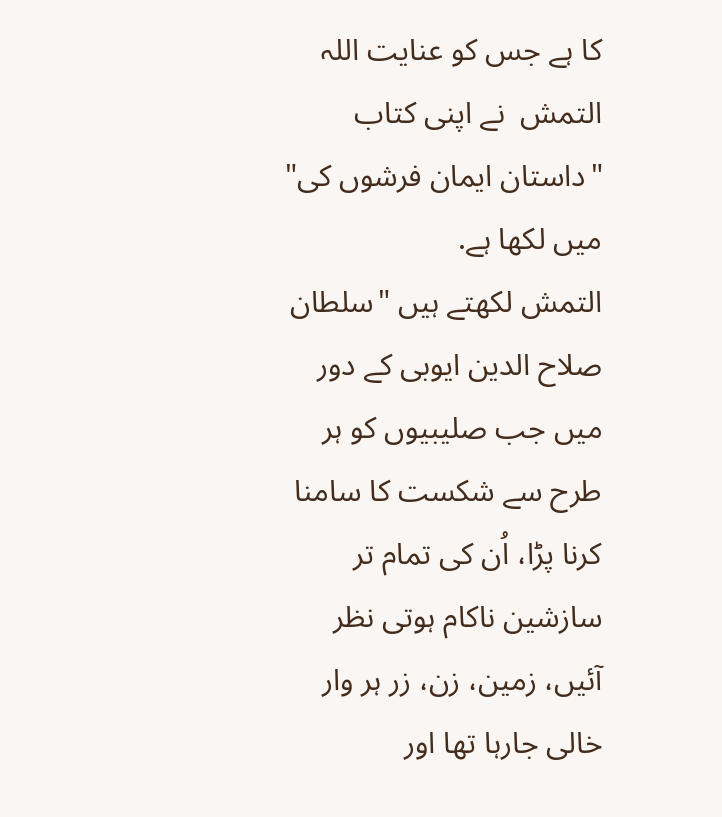کا ہے جس کو عنایت اللہ التمش  نے اپنی کتاب "داستان ایمان فرشوں کی" میں لکھا ہے.
التمش لکھتے ہیں "سلطان صلاح الدین ایوبی کے دور میں جب صلیبیوں کو ہر طرح سے شکست کا سامنا کرنا پڑا، اُن کی تمام تر سازشین ناکام ہوتی نظر آئیں، زمین، زن، زر ہر وار خالی جارہا تھا اور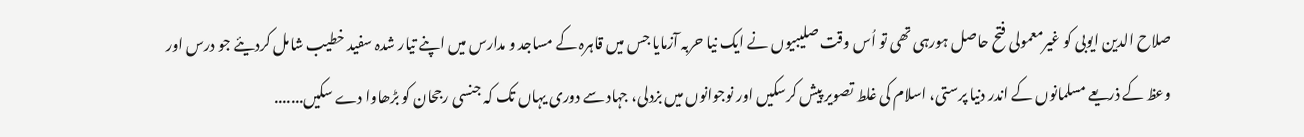صلاح الدین ایوبی کو غیرمعمولی فتح حاصل ہورہی تھی تو اُس وقت صلیبیوں نے ایک نیا حربہ آزمایا جس میں قاہرہ کے مساجد و مدارس میں اپنے تیار شدہ سفید خطیب شامل کردیئے جو درس اور وعظ کے ذریعے مسلمانوں کے اندر دنیا پرستی، اسلام کی غلط تصویر پیش کرسکیں اور نوجوانوں میں بزدلی، جہاد سے دوری یہاں تک کہ جنسی رجحان کو بڑھاوا دے سکیں.......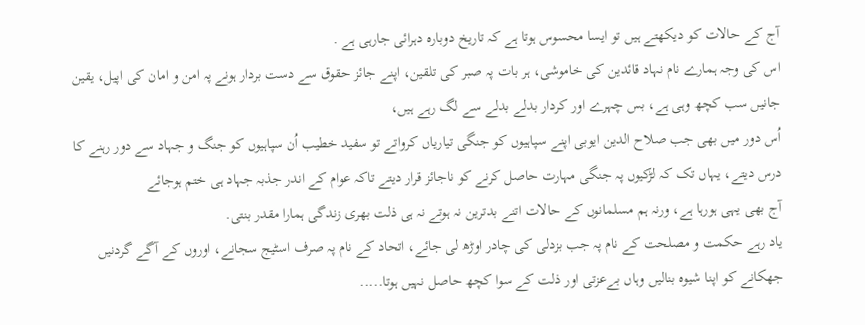آج کے حالات کو دیکھتے ہیں تو ایسا محسوس ہوتا ہے کہ تاریخ دوبارہ دہرائی جارہی ہے .
اس کی وجہ ہمارے نام نہاد قائدین کی خاموشی، ہر بات پہ صبر کی تلقین، اپنے جائز حقوق سے دست بردار ہونے پہ امن و امان کی اپیل، یقین جانیں سب کچھ وہی ہے، بس چہرے اور کردار بدلے بدلے سے لگ رہے ہیں،
اُس دور میں بھی جب صلاح الدین ایوبی اپنے سپاہیوں کو جنگی تیاریاں کرواتے تو سفید خطیب اُن سپاہیوں کو جنگ و جہاد سے دور رہنے کا درس دیتے، یہاں تک کہ لڑکیوں پہ جنگی مہارت حاصل کرنے کو ناجائز قرار دیتے تاکہ عوام کے اندر جذبہ جہاد ہی ختم ہوجائے
آج بھی یہی ہورہا ہے، ورنہ ہم مسلمانوں کے حالات اتنے بدترین نہ ہوتے نہ ہی ذلت بھری زندگی ہمارا مقدر بنتی.
یاد رہے حکمت و مصلحت کے نام پہ جب بزدلی کی چادر اوڑھ لی جائے، اتحاد کے نام پہ صرف اسٹیج سجانے، اوروں کے آگے گردنیں جھکانے کو اپنا شیوہ بنالیں وہاں بےعزتی اور ذلت کے سوا کچھ حاصل نہیں ہوتا.....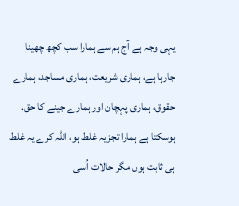یہی وجہ ہے آج ہم سے ہمارا سب کچھ چھینا جارہا ہے، ہماری شریعت، ہماری مساجد، ہمارے حقوق، ہماری پہچان اور ہمارے جینے کا حق.
ہوسکتا ہے ہمارا تجزیہ غلط ہو، اللہ کرے یہ غلط ہی ثابت ہوں مگر حالات اُسی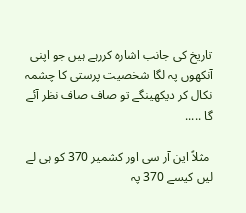تاریخ کی جانب اشارہ کررہے ہیں جو اپنی آنکھوں پہ لگا شخصیت پرستی کا چشمہ نکال کر دیکھینگے تو صاف صاف نظر آئے گا .....

 مثلاً این آر سی اور کشمیر 370 کو ہی لے لیں کیسے 370 پہ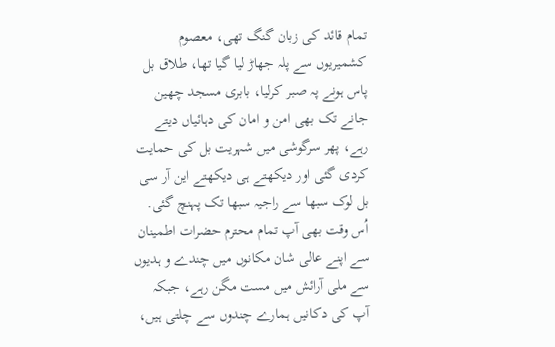تمام قائد کی زبان گنگ تھی، معصوم کشمیریوں سے پلہ جھاڑ لیا گیا تھا، طلاق بل پاس ہونے پہ صبر کرلیا، بابری مسجد چھین جانے تک بھی امن و امان کی دہائیاں دیتے رہے، پھر سرگوشی میں شہریت بل کی حمایت کردی گئی اور دیکھتے ہی دیکھتے این آر سی بل لوک سبھا سے راجیہ سبھا تک پہنچ گئی. اُس وقت بھی آپ تمام محترم حضرات اطمینان سے اپنے عالی شان مکانوں میں چندے و ہدیوں سے ملی آرائش میں مست مگن رہے، جبکہ آپ کی دکانیں ہمارے چندوں سے چلتی ہیں،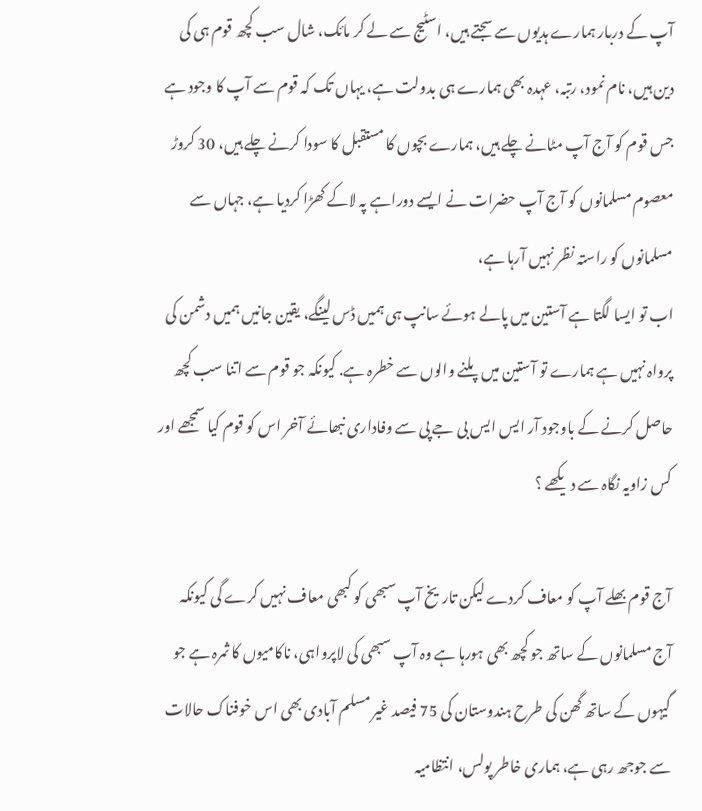آپ کے دربار ہمارے ہدیوں سے سجتے ہیں، اسٹیج سے لے کر مائک، شال سب کچھ قوم ہی کی دین ہیں، نام نمود، رتبہ، عہدہ بھی ہمارے ہی بدولت ہے، یہاں تک کہ قوم سے آپ کا وجود ہے جس قوم کو آج آپ مٹانے چلے ہیں، ہمارے بچوں کا مستقبل کا سودا کرنے چلے ہیں، 30 کروڑ معصوم مسلمانوں کو آج آپ حضرات نے ایسے دوراہے پہ لاکے کھڑا کردیا ہے، جہاں سے مسلمانوں کو راستہ نظر نہیں آرہا ہے،
اب تو ایسا لگتا ہے آستین میں پالے ہوئے سانپ ہی ہمیں ڈس لینگے، یقین جانیں ہمیں دشمن کی پرواہ نہیں ہے ہمارے تو آستین میں پلنے والوں سے خطرہ ہے. کیونکہ جو قوم سے اتنا سب کچھ حاصل کرنے کے باوجود آر ایس ایس بی جے پی سے وفاداری نبھائے آخر اس کو قوم کیا سمجھے اور کس زاویہ نگاہ سے دیکھے ؟

آج قوم بھلے آپ کو معاف کردے لیکن تاریخ آپ سبھی کو کبھی معاف نہیں کرے گی کیونکہ آج مسلمانوں کے ساتھ جو کچھ بھی ہورہا ہے وہ آپ سبھی کی لاپرواہی، ناکامیوں کا ثمرہ ہے جو گیہوں کے ساتھ گھن کی طرح ہندوستان کی 75 فیصد غیر مسلم آبادی بھی اس خوفناک حالات سے جوجھ رہی ہے، ہماری خاطر پولس، انتظامیہ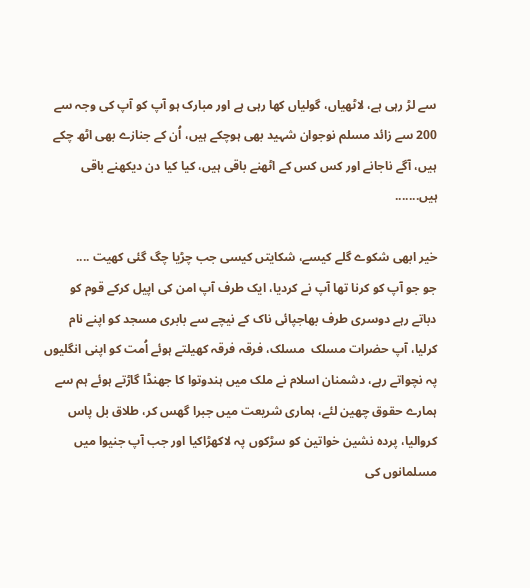سے لڑ رہی ہے، لاٹھیاں، گولیاں کھا رہی ہے اور مبارک ہو آپ کو آپ کی وجہ سے 200 سے زائد مسلم نوجوان شہید بھی ہوچکے ہیں، اُن کے جنازے بھی اٹھ چکے ہیں، آگے ناجانے اور کس کس کے اٹھنے باقی ہیں، کیا کیا دن دیکھنے باقی ہیں.......

خیر ابھی شکوے گلے کیسے، شکایتں کیسی جب چڑیا چگ گئی کھیت ....
جو جو آپ کو کرنا تھا آپ نے کردیا، ایک طرف آپ امن کی اپیل کرکے قوم کو دباتے رہے دوسری طرف بھاجپائی ناک کے نیچے سے بابری مسجد کو اپنے نام کرلیا، آپ حضرات مسلک  مسلک، فرقہ فرقہ کھیلتے ہوئے اُمت کو اپنی انگلیوں پہ نچواتے رہے، دشمنان اسلام نے ملک میں ہندوتوا کا جھنڈا گاڑتے ہوئے ہم سے ہمارے حقوق چھین لئے، ہماری شریعت میں جبرا گھس کر، طلاق بل پاس کروالیا، پردہ نشین خواتین کو سڑکوں پہ لاکھڑاکیا اور جب آپ جنیوا میں مسلمانوں کی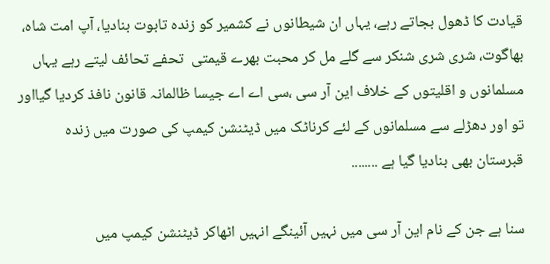قیادت کا ڈھول بجاتے رہے، یہاں ان شیطانوں نے کشمیر کو زندہ تابوت بنادیا، آپ امت شاہ، بھاگوت، شری شری شنکر سے گلے مل کر محبت بھرے قیمتی  تحفے تحائف لیتے رہے یہاں مسلمانوں و اقلیتوں کے خلاف این آر سی ،سی اے اے جیسا ظالمانہ قانون نافذ کردیا گیااور تو اور دھڑلے سے مسلمانوں کے لئے کرناٹک میں ڈیٹنشن کیمپ کی صورت میں زندہ قبرستان بھی بنادیا گیا ہے ........

سنا ہے جن کے نام این آر سی میں نہیں آئینگے انہیں اٹھاکر ڈیٹنشن کیمپ میں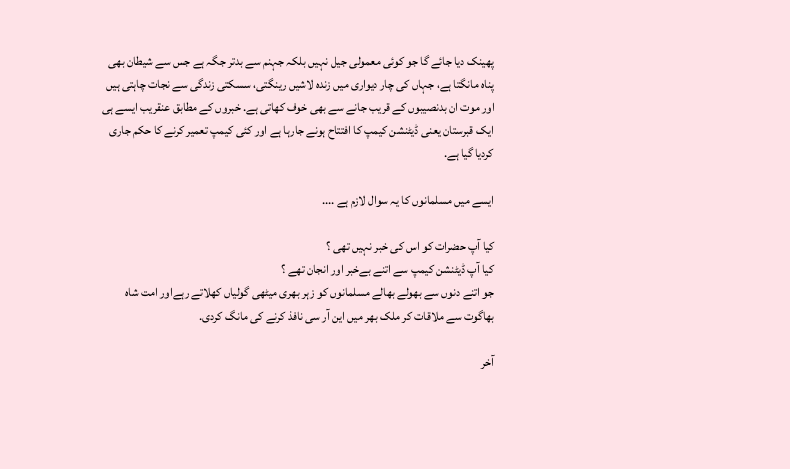پھینک دیا جائے گا جو کوئی معمولی جیل نہیں بلکہ جہنم سے بدتر جگہ ہے جس سے شیطان بھی پناہ مانگتا ہے، جہاں کی چار دیواری میں زندہ لاشیں رینگتی، سسکتی زندگی سے نجات چاہتی ہیں اور موت ان بدنصیبوں کے قریب جانے سے بھی خوف کھاتی ہے. خبروں کے مطابق عنقریب ایسے ہی ایک قبرستان یعنی ڈیٹنشن کیمپ کا افتتاح ہونے جارہا ہے اور کئی کیمپ تعمیر کرنے کا حکم جاری کردیا گیا ہے.

ایسے میں مسلمانوں کا یہ سوال لازم ہے ....

کیا آپ حضرات کو اس کی خبر نہیں تھی ؟
کیا آپ ڈیٹنشن کیمپ سے اتنے بےخبر اور انجان تھے ؟
جو اتنے دنوں سے بھولے بھالے مسلمانوں کو زہر بھری میٹھی گولیاں کھلاتے رہےاور امت شاہ بھاگوت سے ملاقات کر ملک بھر میں این آر سی نافذ کرنے کی مانگ کردی.

آخر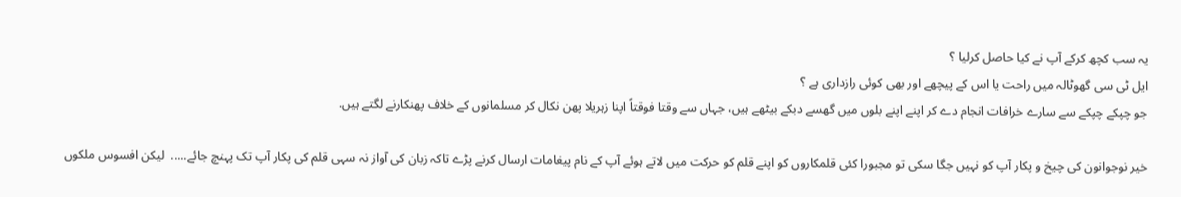یہ سب کچھ کرکے آپ نے کیا حاصل کرلیا ؟
ایل ٹی سی گھوٹالہ میں راحت یا اس کے پیچھے اور بھی کوئی رازداری ہے ؟
جو چپکے چپکے سے سارے خرافات انجام دے کر اپنے اپنے بلوں میں گھسے دبکے بیٹھے ہیں، جہاں سے وقتا فوقتاً اپنا زہریلا پھن نکال کر مسلمانوں کے خلاف پھنکارنے لگتے ہیں.

خیر نوجوانون کی چیخ و پکار آپ کو نہیں جگا سکی تو مجبورا کئی قلمکاروں کو اپنے قلم کو حرکت میں لاتے ہوئے آپ کے نام پیغامات ارسال کرنے پڑے تاکہ زبان کی آواز نہ سہی قلم کی پکار آپ تک پہنچ جائے.....  لیکن افسوس ملکوں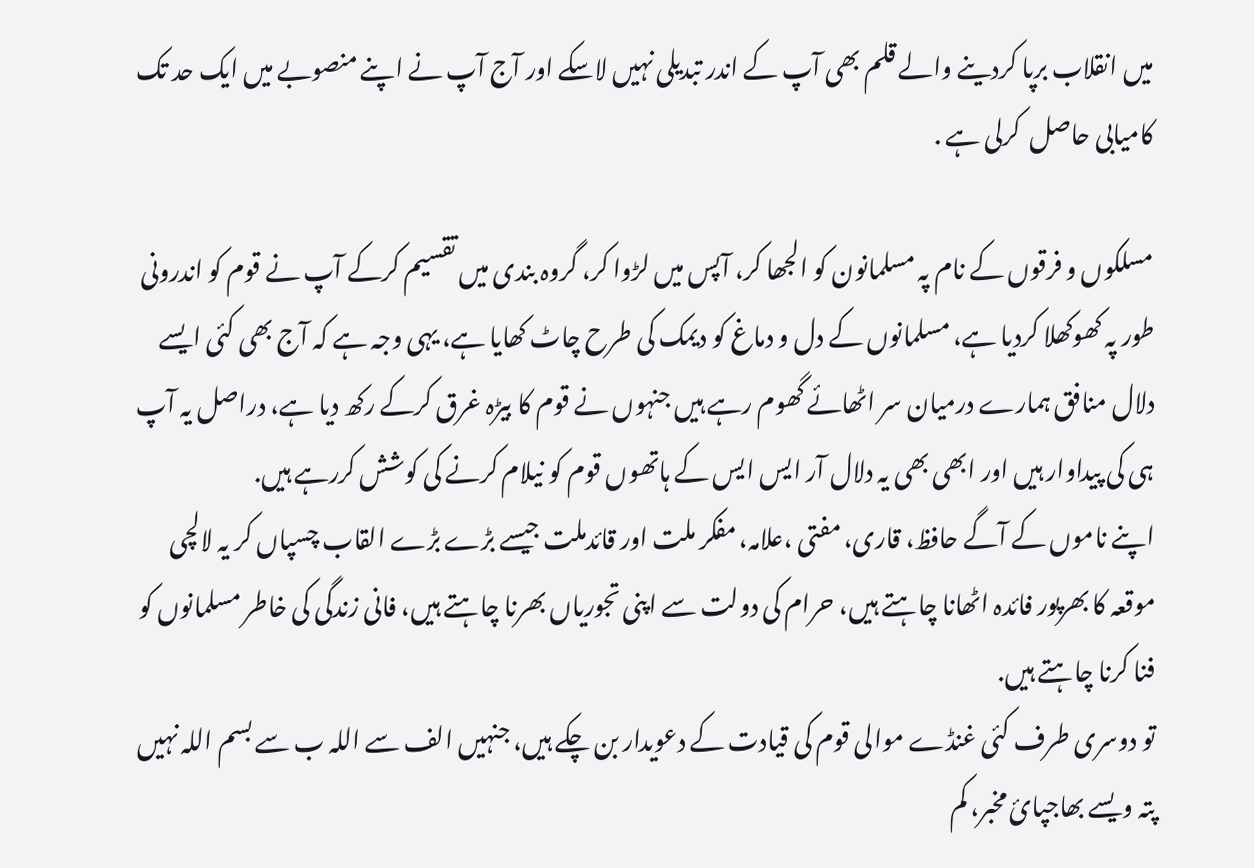میں انقلاب برپا کردینے والے قلم بھی آپ کے اندر تبدیلی نہیں لاسکے اور آج آپ نے اپنے منصوبے میں ایک حد تک کامیابی حاصل  کرلی ہے .

مسلکوں و فرقوں کے نام پہ مسلمانون کو الجھا کر، آپس میں لڑوا کر، گروہ بندی میں تقسیم کرکے آپ نے قوم کو اندرونی طور پہ کھوکھلا کردیا ہے، مسلمانوں کے دل و دماغ کو دیمک کی طرح چاٹ کھایا ہے، یہی وجہ ہے کہ آج بھی کئی ایسے دلال منافق ہمارے درمیان سر اٹھائے گھوم رہے ہیں جنہوں نے قوم کا بیڑہ غرق کرکے رکھ دیا ہے، دراصل یہ آپ ہی کی پیداوار ہیں اور ابھی بھی یہ دلال آر ایس ایس کے ہاتھوں قوم کو نیلام کرنے کی کوشش کررہے ہیں.
اپنے ناموں کے آگے حافظ، قاری، مفتی ،علامہ، مفکر ملت اور قائدملت جیسے بڑے بڑے القاب چسپاں کر یہ لالچی موقعہ کا بھرپور فائدہ اٹھانا چاہتے ہیں، حرام کی دولت سے اپنی تجوریاں بھرنا چاہتے ہیں، فانی زندگی کی خاطر مسلمانوں کو فنا کرنا چاہتے ہیں.
تو دوسری طرف کئی غنڈے موالی قوم کی قیادت کے دعویدار بن چکے ہیں، جنہیں الف سے اللہ ب سے بسم اللہ نہیں پتہ ویسے بھاجپائ مخبر، کم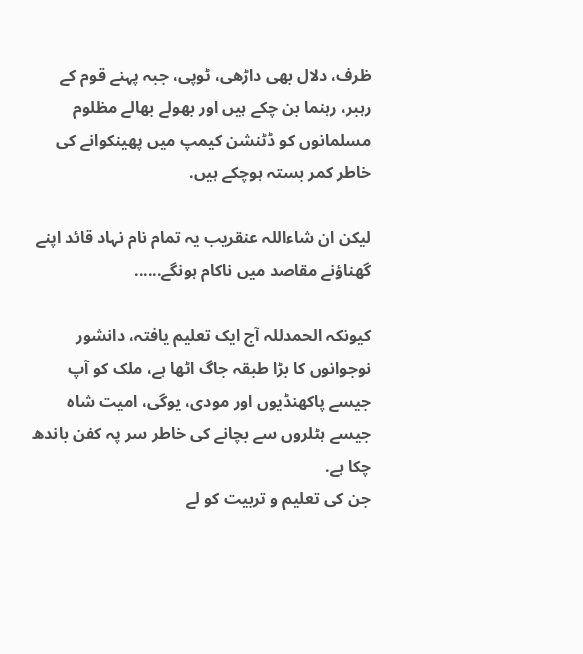ظرف، دلال بھی داڑھی، ٹوپی، جبہ پہنے قوم کے رہبر، رہنما بن چکے ہیں اور بھولے بھالے مظلوم مسلمانوں کو ڈٹنشن کیمپ میں پھینکوانے کی خاطر کمر بستہ ہوچکے ہیں.

لیکن ان شاءاللہ عنقریب یہ تمام نام نہاد قائد اپنے گھناؤنے مقاصد میں ناکام ہونگے......

کیونکہ الحمدللہ آج ایک تعلیم یافتہ، دانشور نوجوانوں کا بڑا طبقہ جاگ اٹھا ہے، ملک کو آپ جیسے پاکھنڈیوں اور مودی، یوگی، امیت شاہ جیسے ہٹلروں سے بچانے کی خاطر سر پہ کفن باندھ چکا ہے.
جن کی تعلیم و تربیت کو لے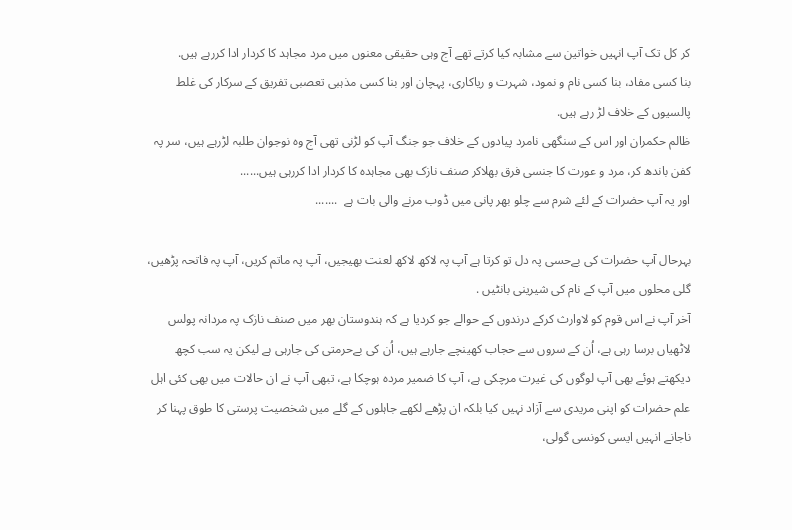کر کل تک آپ انہیں خواتین سے مشابہ کیا کرتے تھے آج وہی حقیقی معنوں میں مرد مجاہد کا کردار ادا کررہے ہیں.
بنا کسی مفاد، بنا کسی نام و نمود، شہرت و ریاکاری، پہچان اور بنا کسی مذہبی تعصبی تفریق کے سرکار کی غلط پالسیوں کے خلاف لڑ رہے ہیں.
ظالم حکمران اور اس کے سنگھی نامرد پیادوں کے خلاف جو جنگ آپ کو لڑنی تھی آج وہ نوجوان طلبہ لڑرہے ہیں، سر پہ کفن باندھ کر، مرد و عورت کا جنسی فرق بھلاکر صنف نازک بھی مجاہدہ کا کردار ادا کررہی ہیں......
اور یہ آپ حضرات کے لئے شرم سے چلو بھر پانی میں ڈوب مرنے والی بات ہے  .......

بہرحال آپ حضرات کی بےحسی پہ دل تو کرتا ہے آپ پہ لاکھ لاکھ لعنت بھیجیں، آپ پہ ماتم کریں، آپ پہ فاتحہ پڑھیں، گلی محلوں میں آپ کے نام کی شیرینی بانٹیں .
آخر آپ نے اس قوم کو لاوارث کرکے درندوں کے حوالے جو کردیا ہے کہ ہندوستان بھر میں صنف نازک پہ مردانہ پولس لاٹھیاں برسا رہی ہے، اُن کے سروں سے حجاب کھینچے جارہے ہیں، اُن کی بےحرمتی کی جارہی ہے لیکن یہ سب کچھ دیکھتے ہوئے بھی آپ لوگوں کی غیرت مرچکی ہے، آپ کا ضمیر مردہ ہوچکا ہے، تبھی آپ نے ان حالات میں بھی کئی اہل علم حضرات کو اپنی مریدی سے آزاد نہیں کیا بلکہ ان پڑھے لکھے جاہلوں کے گلے میں شخصیت پرستی کا طوق پہنا کر ناجانے انہیں ایسی کونسی گولی،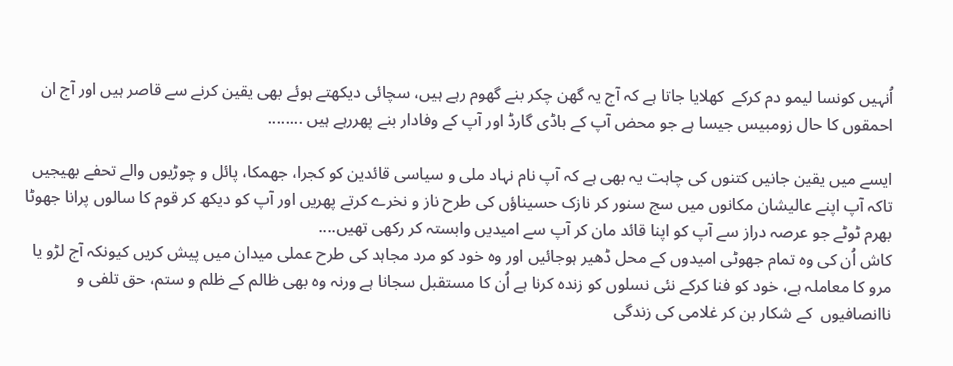اُنہیں کونسا لیمو دم کرکے  کھلایا جاتا ہے کہ آج یہ گھن چکر بنے گھوم رہے ہیں، سچائی دیکھتے ہوئے بھی یقین کرنے سے قاصر ہیں اور آج ان احمقوں کا حال زومبیس جیسا ہے جو محض آپ کے باڈی گارڈ اور آپ کے وفادار بنے پھررہے ہیں ........

ایسے میں یقین جانیں کتنوں کی چاہت یہ بھی ہے کہ آپ نام نہاد ملی و سیاسی قائدین کو کجرا، جھمکا، پائل و چوڑیوں والے تحفے بھیجیں تاکہ آپ اپنے عالیشان مکانوں میں سج سنور کر نازک حسیناؤں کی طرح ناز و نخرے کرتے پھریں اور آپ کو دیکھ کر قوم کا سالوں پرانا جھوٹا بھرم ٹوٹے جو عرصہ دراز سے آپ کو اپنا قائد مان کر آپ سے امیدیں وابستہ کر رکھی تھیں....
کاش اُن کی وہ تمام جھوٹی امیدوں کے محل ڈھیر ہوجائیں اور وہ خود کو مرد مجاہد کی طرح عملی میدان میں پیش کریں کیونکہ آج لڑو یا مرو کا معاملہ ہے، خود کو فنا کرکے نئی نسلوں کو زندہ کرنا ہے اُن کا مستقبل سجانا ہے ورنہ وہ بھی ظالم کے ظلم و ستم، حق تلفی و ناانصافیوں  کے شکار بن کر غلامی کی زندگی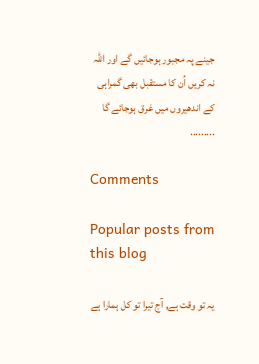جینے پہ مجبور ہوجائیں گے اور اللہ نہ کریں اُن کا مستقبل بھی گمراہی کے اندھیروں میں غرق ہوجائے گا  .........

Comments

Popular posts from this blog

یہ تو وقت ہے, آج تیرا تو کل ہمارا ہے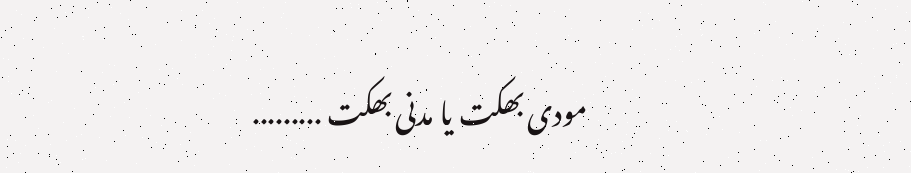مودی بھکت یا مدنی بھکت .........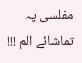مفلسی پہ تماشائے الم !!!